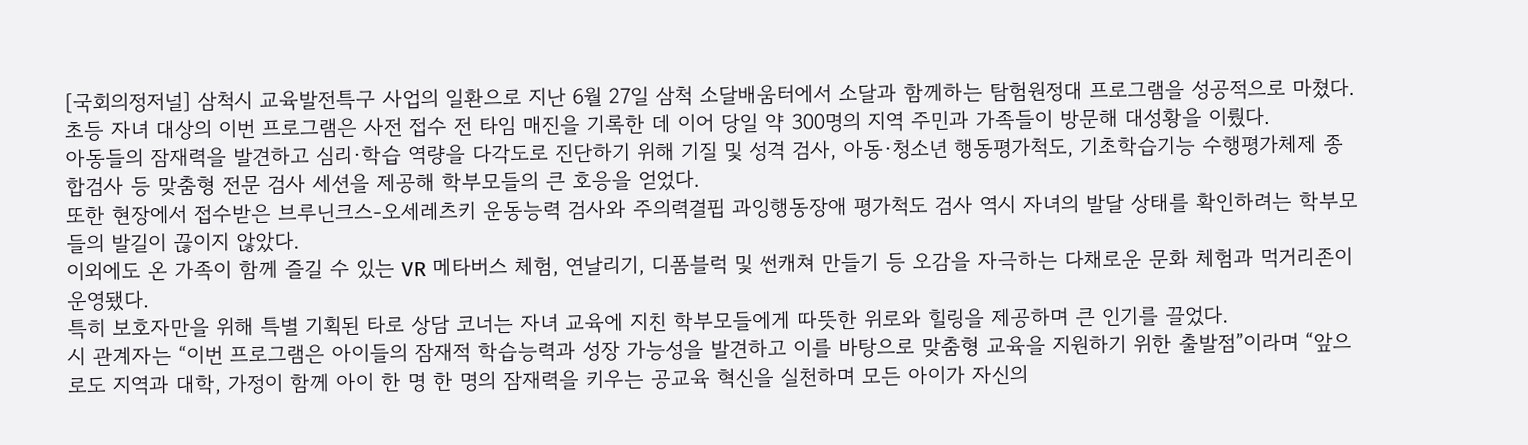[국회의정저널] 삼척시 교육발전특구 사업의 일환으로 지난 6월 27일 삼척 소달배움터에서 소달과 함께하는 탐험원정대 프로그램을 성공적으로 마쳤다.
초등 자녀 대상의 이번 프로그램은 사전 접수 전 타임 매진을 기록한 데 이어 당일 약 300명의 지역 주민과 가족들이 방문해 대성황을 이뤘다.
아동들의 잠재력을 발견하고 심리·학습 역량을 다각도로 진단하기 위해 기질 및 성격 검사, 아동·청소년 행동평가척도, 기초학습기능 수행평가체제 종합검사 등 맞춤형 전문 검사 세션을 제공해 학부모들의 큰 호응을 얻었다.
또한 현장에서 접수받은 브루닌크스-오세레츠키 운동능력 검사와 주의력결핍 과잉행동장애 평가척도 검사 역시 자녀의 발달 상태를 확인하려는 학부모들의 발길이 끊이지 않았다.
이외에도 온 가족이 함께 즐길 수 있는 VR 메타버스 체험, 연날리기, 디폼블럭 및 썬캐쳐 만들기 등 오감을 자극하는 다채로운 문화 체험과 먹거리존이 운영됐다.
특히 보호자만을 위해 특별 기획된 타로 상담 코너는 자녀 교육에 지친 학부모들에게 따뜻한 위로와 힐링을 제공하며 큰 인기를 끌었다.
시 관계자는 “이번 프로그램은 아이들의 잠재적 학습능력과 성장 가능성을 발견하고 이를 바탕으로 맞춤형 교육을 지원하기 위한 출발점”이라며 “앞으로도 지역과 대학, 가정이 함께 아이 한 명 한 명의 잠재력을 키우는 공교육 혁신을 실천하며 모든 아이가 자신의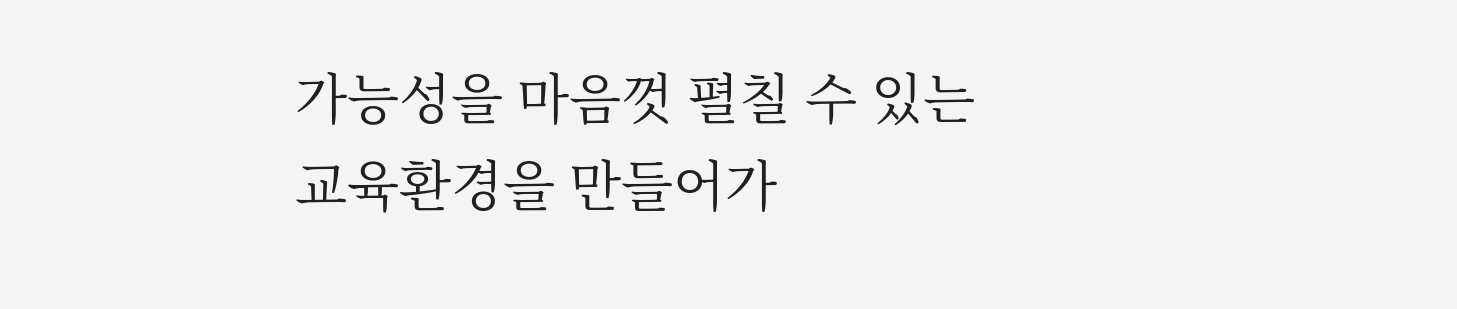가능성을 마음껏 펼칠 수 있는 교육환경을 만들어가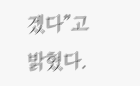겠다”고 밝혔다.